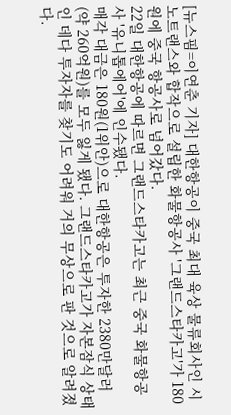[뉴스핌=이연춘 기자] 대한항공이 중국 최대 육상 물류회사인 시노트랜스와 합작으로 설립한 화물항공사 '그랜드스타카고'가 180원에 중국 항공사로 넘어갔다.
22일 대한항공에 따르면 그랜드스타카고는 최근 중국 화물항공사 '유니톱에어'에 인수됐다.
매각 대금은 180원(1위안)으로 대한항공은 투자한 2380만달러(약 260억원)를 모두 잃게 됐다. 그랜드스타카고가 자본잠식 상태인 데다 투자자를 찾기도 어려워 거의 무상으로 판 것으로 알려졌다.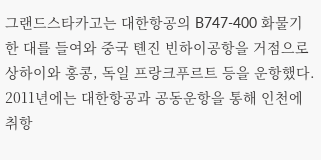그랜드스타카고는 대한항공의 B747-400 화물기 한 대를 들여와 중국 톈진 빈하이공항을 거점으로 상하이와 홍콩, 독일 프랑크푸르트 등을 운항했다. 2011년에는 대한항공과 공동운항을 통해 인천에 취항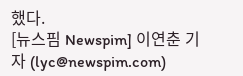했다.
[뉴스핌 Newspim] 이연춘 기자 (lyc@newspim.com)